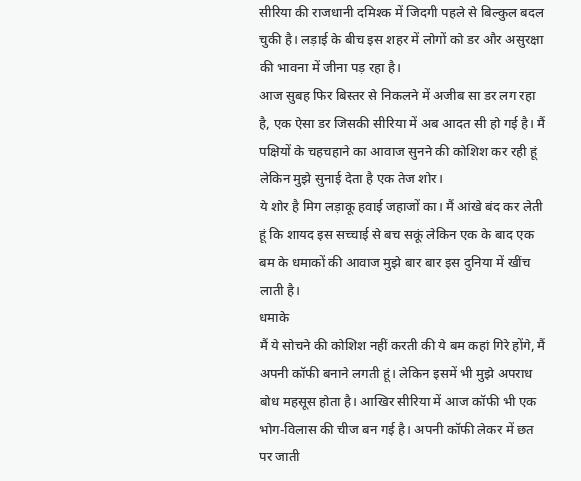सीरिया की राजधानी दमिश्क में जिदगी पहले से बिल्कुल बदल चुकी है। लड़ाई के बीच इस शहर में लोगों को डर और असुरक्षा की भावना में जीना पड़ रहा है।
आज सुबह फिर बिस्तर से निकलने में अजीब सा डर लग रहा है, एक ऐसा डर जिसकी सीरिया में अब आदत सी हो गई है। मैं पक्षियों के चहचहाने का आवाज सुनने की कोशिश कर रही हूं लेकिन मुझे सुनाई देता है एक तेज शोर।
ये शोर है मिग लड़ाकू हवाई जहाजों का। मैं आंखे बंद कर लेती हूं कि शायद इस सच्चाई से बच सकूं लेकिन एक के बाद एक बम के धमाकों की आवाज मुझे बार बार इस दुनिया में खींच लाती है।
धमाके
मैं ये सोचने की कोशिश नहीं करती की ये बम कहां गिरे होंगे, मैं अपनी कॉफी बनाने लगती हूं। लेकिन इसमें भी मुझे अपराध बोध महसूस होता है। आखिर सीरिया में आज कॉफी भी एक भोग-विलास की चीज बन गई है। अपनी कॉफी लेकर में छत पर जाती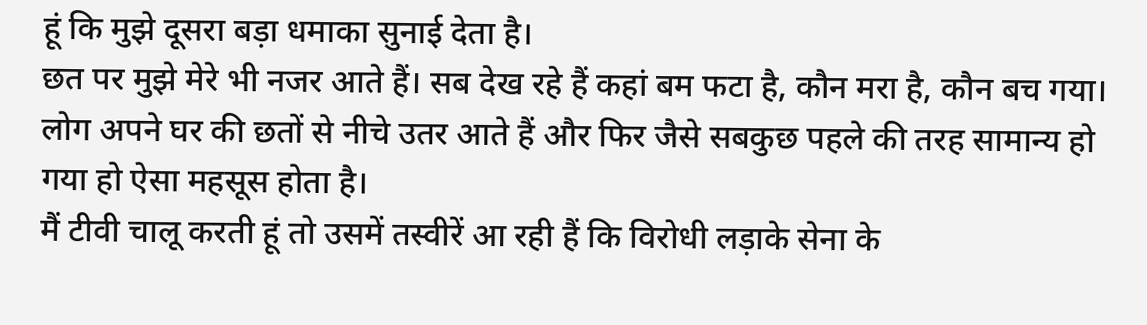हूं कि मुझे दूसरा बड़ा धमाका सुनाई देता है।
छत पर मुझे मेरे भी नजर आते हैं। सब देख रहे हैं कहां बम फटा है, कौन मरा है, कौन बच गया। लोग अपने घर की छतों से नीचे उतर आते हैं और फिर जैसे सबकुछ पहले की तरह सामान्य हो गया हो ऐसा महसूस होता है।
मैं टीवी चालू करती हूं तो उसमें तस्वीरें आ रही हैं कि विरोधी लड़ाके सेना के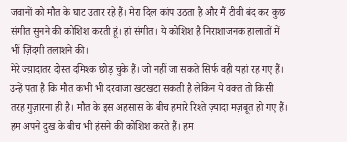जवानों को मौत के घाट उतार रहे हैं। मेरा दिल कांप उठता है और मैं टीवी बंद कर कुछ संगीत सुनने की कोशिश करती हूं। हां संगीत। ये कोशिश है निराशाजनक हालातों में भीं ज़िंदगी तलाशने की।
मेरे ज्य़ादातर दोस्त दमिश्क छोड़ चुके हैं। जो नहीं जा सकते सिर्फ वही यहां रह गए हैं। उन्हें पता है कि मौत कभी भी दरवाजा खटखटा सकती है लेकिन ये वक्त तो किसी तरह गुज़ारना ही है। मौत के इस अहसास के बीच हमारे रिश्ते ज़्यादा मज़बूत हो गए हैं। हम अपने दुख के बीच भी हंसने की कोशिश करते हैं। हम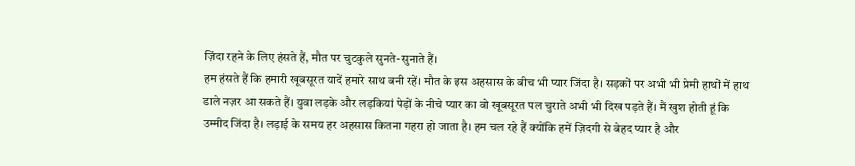ज़िंदा रहने के लिए हंसते हैं, मौत पर चुटकुले सुनते-सुनाते हैं।
हम हंसते हैं कि हमारी खूबसूरत यादें हमारे साथ बनी रहें। मौत के इस अहसास के बीच भी प्यार जिंदा है। सड़कों पर अभी भी प्रेमी हाथों में हाथ डाले नज़र आ सकते हैं। युवा लड़के और लड़कियां पेड़ों के नीचे प्यार का वो खूबसूरत पल चुराते अभी भी दिख पड़ते हैं। मैं खुश होती हूं कि उम्मीद जिंदा है। लड़ाई के समय हर अहसास कितना गहरा हो जाता है। हम चल रहे हैं क्योंकि हमें ज़िदगी से बेहद प्यार है और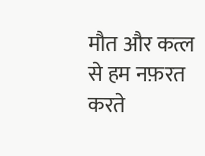मौत और कत्ल से हम नफ़रत करते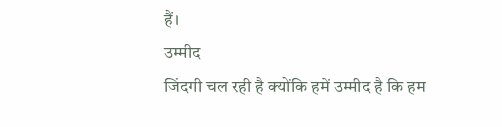हैं।
उम्मीद
जिंदगी चल रही है क्योंकि हमें उम्मीद है कि हम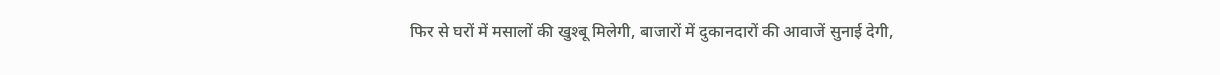फिर से घरों में मसालों की खुश्बू मिलेगी, बाजारों में दुकानदारों की आवाजें सुनाई देगी,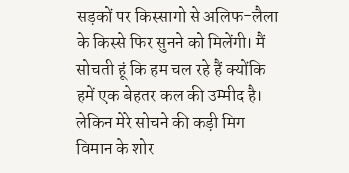सड़कों पर किस्सागो से अलिफ-लैला के किस्से फिर सुनने को मिलेंगी। मैं सोचती हूं कि हम चल रहे हैं क्योंकि हमें एक बेहतर कल की उम्मीद है।
लेकिन मेरे सोचने की कड़ी मिग विमान के शोर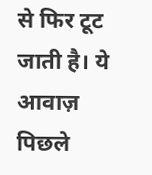से फिर टूट जाती है। ये आवाज़ पिछले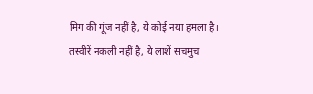मिग की गूंज नहीं है, ये कोई नया हमला है। तस्वीरें नकली नहीं है, ये लाशें सचमुच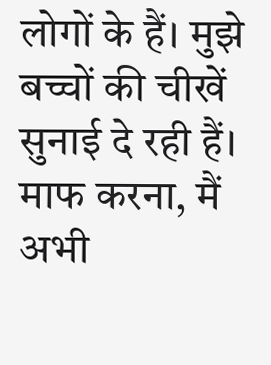लोगों के हैं। मुझे बच्चों की चीखें सुनाई दे रही हैं। माफ करना, मैं अभी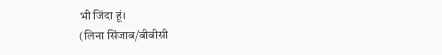भी जिंदा हूं।
(लिना सिंजाब/बीबीसी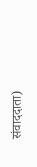संवाददाता)